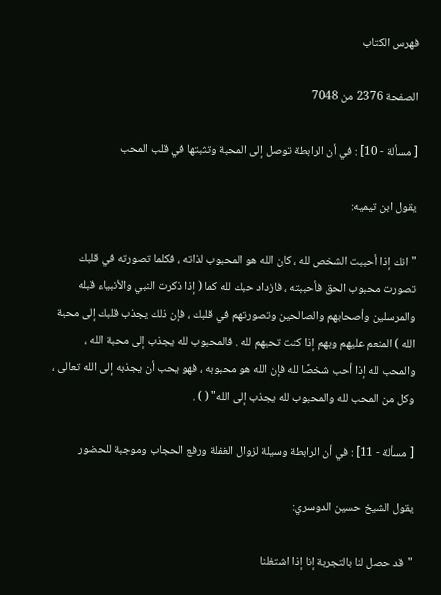فهرس الكتاب

الصفحة 2376 من 7048

[ مسألة - 10] : في أن الرابطة توصل إلى المحبة وتثبتها في قلب المحب

يقول ابن تيميه:

"انك إذا أحببت الشخص لله ، كان الله هو المحبوب لذاته ، فكلما تصورته في قلبك تصورت محبوب الحق فأحببته ، فازداد حبك لله كما ( إذا ذكرت النبي والأنبياء قبله والمرسلين وأصحابهم والصالحين وتصورتهم في قلبك ، فإن ذلك يجذب قلبك إلى محبة الله ) المنعم عليهم وبهم إذا كنت تحبهم لله . فالمحبوب لله يجذب إلى محبة الله ، والمحب لله إذا أحب شخصًا لله فإن الله هو محبوبه ، فهو يحب أن يجذبه إلى الله تعالى ، وكل من المحب لله والمحبوب لله يجذب إلى الله" ( ) .

[ مسألة - 11] : في أن الرابطة وسيلة لزوال الغفلة ورفع الحجاب وموجبة للحضور

يقول الشيخ حسين الدوسري:

"قد حصل لنا بالتجربة إنا إذا اشتغلنا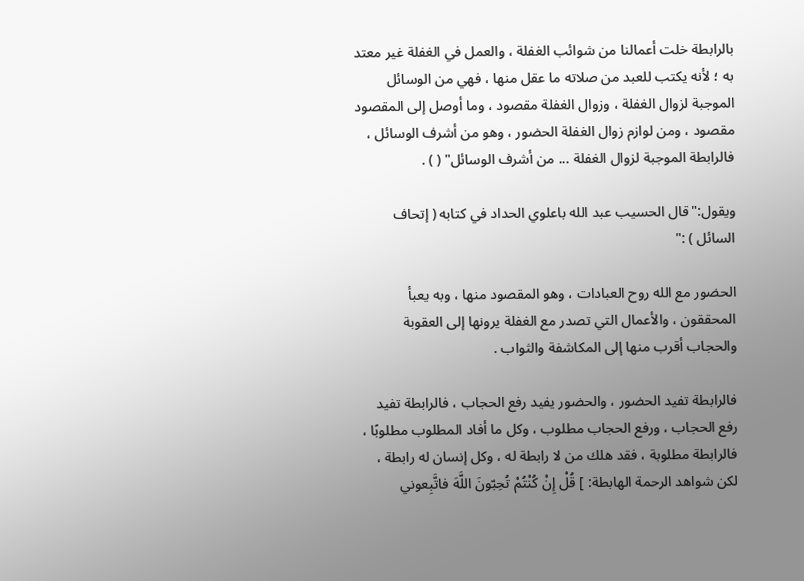بالرابطة خلت أعمالنا من شوائب الغفلة ، والعمل في الغفلة غير معتد به ؛ لأنه يكتب للعبد من صلاته ما عقل منها ، فهي من الوسائل الموجبة لزوال الغفلة ، وزوال الغفلة مقصود ، وما أوصل إلى المقصود مقصود ، ومن لوازم زوال الغفلة الحضور ، وهو من أشرف الوسائل ، فالرابطة الموجبة لزوال الغفلة ... من أشرف الوسائل" ( ) .

ويقول:"قال الحسيب عبد الله باعلوي الحداد في كتابه ( إتحاف السائل ) :"

الحضور مع الله روح العبادات ، وهو المقصود منها ، وبه يعبأ المحققون ، والأعمال التي تصدر مع الغفلة يرونها إلى العقوبة والحجاب أقرب منها إلى المكاشفة والثواب .

فالرابطة تفيد الحضور ، والحضور يفيد رفع الحجاب ، فالرابطة تفيد رفع الحجاب ، ورفع الحجاب مطلوب ، وكل ما أفاد المطلوب مطلوبًا ، فالرابطة مطلوبة ، فقد هلك من لا رابطة له ، وكل إنسان له رابطة ، لكن شواهد الرحمة الهابطة: ] قُلْ إِنْ كُنْتُمْ تُحِبّونَ اللَّهَ فاتَّبِعوني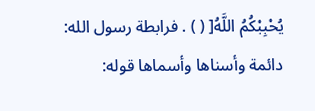يُحْبِبْكُمُ اللَّهُ[ ( ) . فرابطة رسول الله: دائمة وأسناها وأسماها قوله: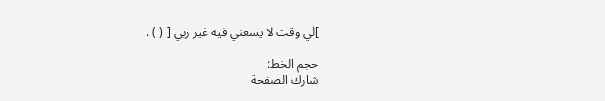]لي وقت لا يسعني فيه غير ربي [ ( ) .

حجم الخط:
شارك الصفحة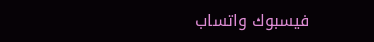فيسبوك واتساب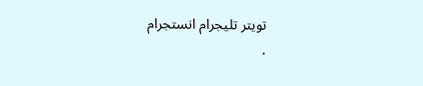تويتر تليجرام انستجرام
.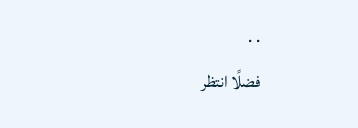. .
فضلًا انتظر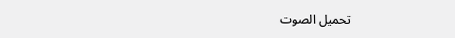تحميل الصوت